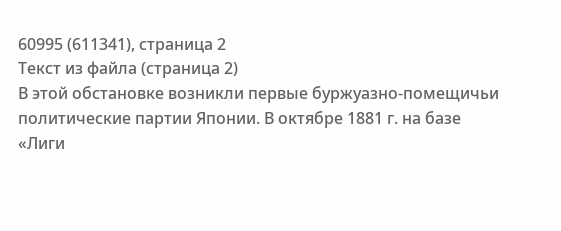60995 (611341), страница 2
Текст из файла (страница 2)
В этой обстановке возникли первые буржуазно-помещичьи политические партии Японии. В октябре 1881 г. на базе «Лиги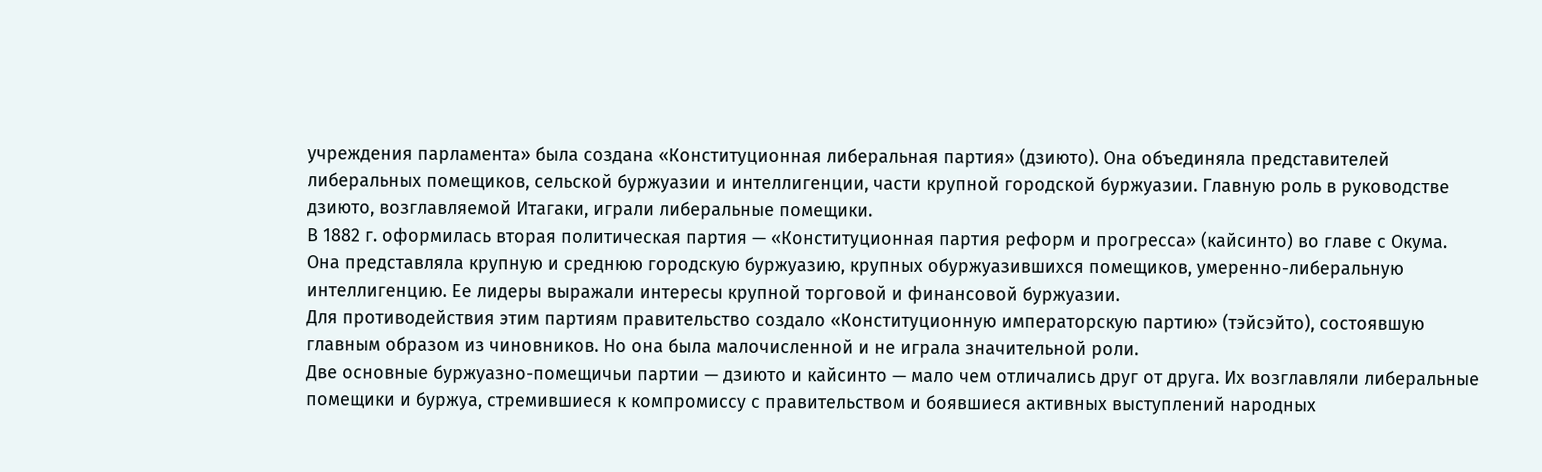учреждения парламента» была создана «Конституционная либеральная партия» (дзиюто). Она объединяла представителей либеральных помещиков, сельской буржуазии и интеллигенции, части крупной городской буржуазии. Главную роль в руководстве дзиюто, возглавляемой Итагаки, играли либеральные помещики.
В 1882 г. оформилась вторая политическая партия — «Конституционная партия реформ и прогресса» (кайсинто) во главе с Окума. Она представляла крупную и среднюю городскую буржуазию, крупных обуржуазившихся помещиков, умеренно-либеральную интеллигенцию. Ее лидеры выражали интересы крупной торговой и финансовой буржуазии.
Для противодействия этим партиям правительство создало «Конституционную императорскую партию» (тэйсэйто), состоявшую главным образом из чиновников. Но она была малочисленной и не играла значительной роли.
Две основные буржуазно-помещичьи партии — дзиюто и кайсинто — мало чем отличались друг от друга. Их возглавляли либеральные помещики и буржуа, стремившиеся к компромиссу с правительством и боявшиеся активных выступлений народных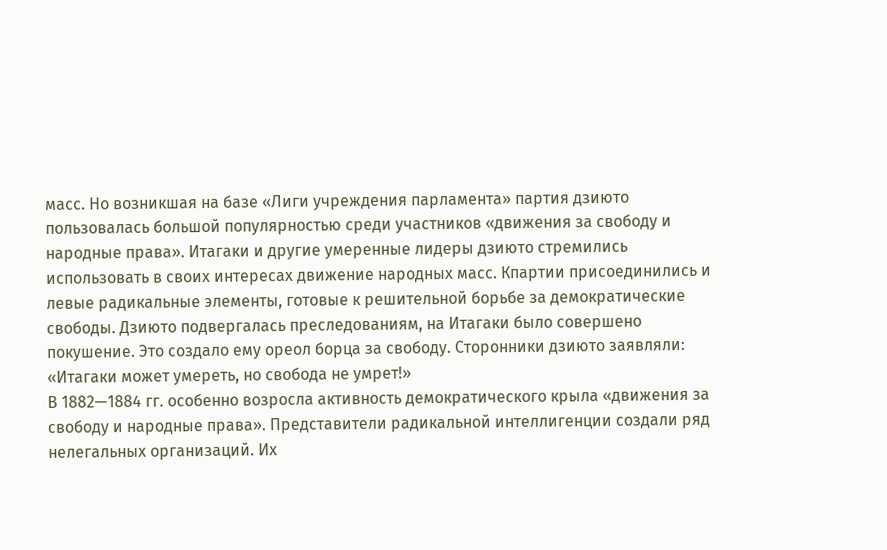масс. Но возникшая на базе «Лиги учреждения парламента» партия дзиюто пользовалась большой популярностью среди участников «движения за свободу и народные права». Итагаки и другие умеренные лидеры дзиюто стремились использовать в своих интересах движение народных масс. Кпартии присоединились и левые радикальные элементы, готовые к решительной борьбе за демократические свободы. Дзиюто подвергалась преследованиям, на Итагаки было совершено покушение. Это создало ему ореол борца за свободу. Сторонники дзиюто заявляли: «Итагаки может умереть, но свобода не умрет!»
В 1882—1884 гг. особенно возросла активность демократического крыла «движения за свободу и народные права». Представители радикальной интеллигенции создали ряд нелегальных организаций. Их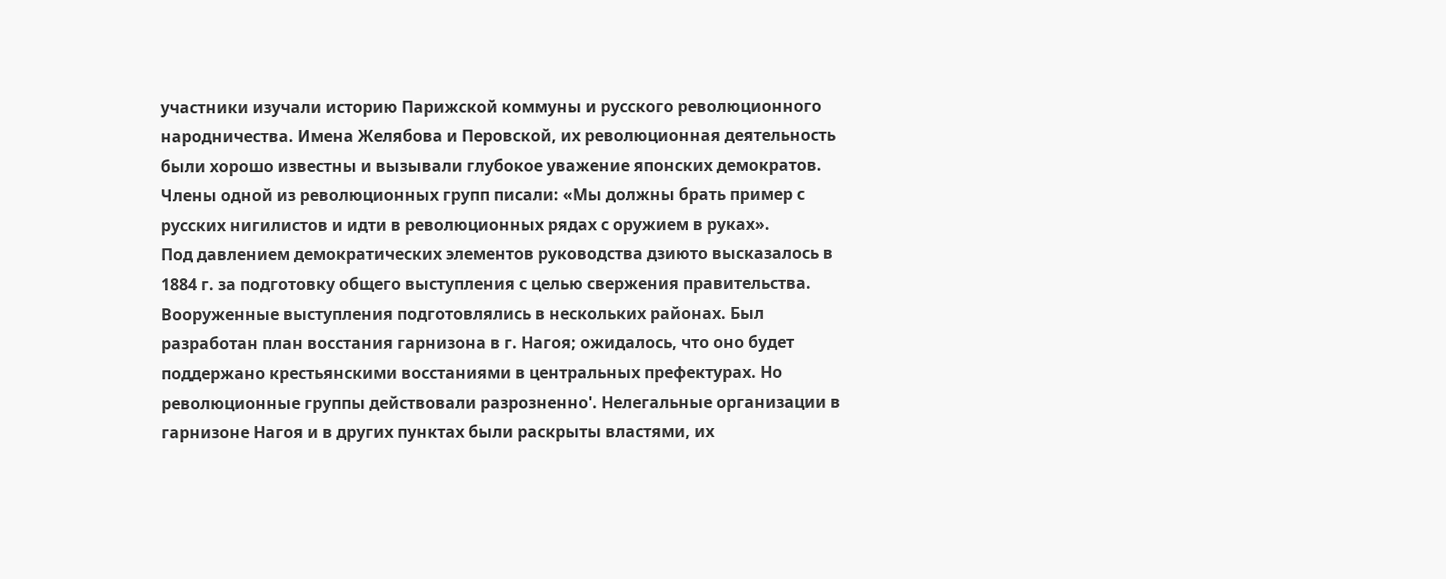участники изучали историю Парижской коммуны и русского революционного народничества. Имена Желябова и Перовской, их революционная деятельность были хорошо известны и вызывали глубокое уважение японских демократов.
Члены одной из революционных групп писали: «Мы должны брать пример с русских нигилистов и идти в революционных рядах с оружием в руках».
Под давлением демократических элементов руководства дзиюто высказалось в 1884 г. за подготовку общего выступления с целью свержения правительства. Вооруженные выступления подготовлялись в нескольких районах. Был разработан план восстания гарнизона в г. Нагоя; ожидалось, что оно будет поддержано крестьянскими восстаниями в центральных префектурах. Но революционные группы действовали разрозненно'. Нелегальные организации в гарнизоне Нагоя и в других пунктах были раскрыты властями, их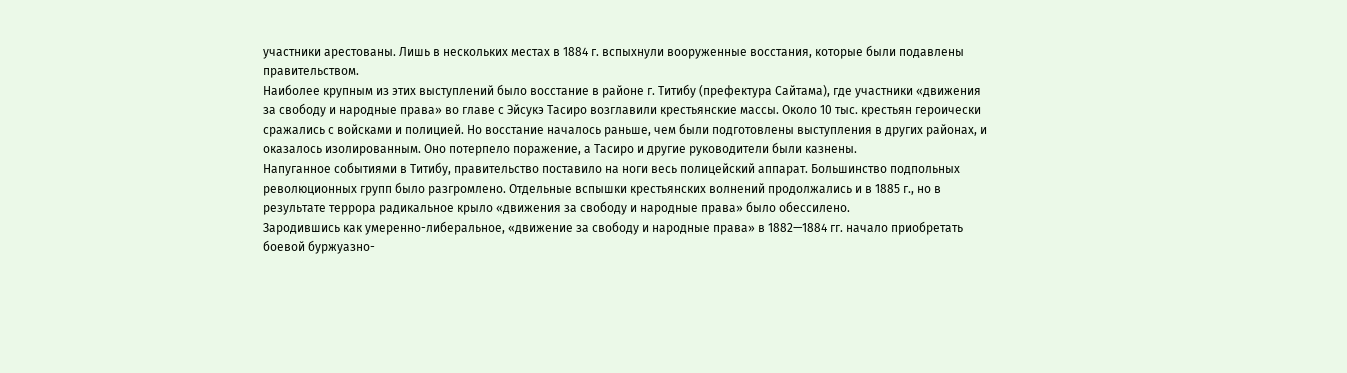участники арестованы. Лишь в нескольких местах в 1884 г. вспыхнули вооруженные восстания, которые были подавлены правительством.
Наиболее крупным из этих выступлений было восстание в районе г. Титибу (префектура Сайтама), где участники «движения за свободу и народные права» во главе с Эйсукэ Тасиро возглавили крестьянские массы. Около 10 тыс. крестьян героически сражались с войсками и полицией. Но восстание началось раньше, чем были подготовлены выступления в других районах, и оказалось изолированным. Оно потерпело поражение, а Тасиро и другие руководители были казнены.
Напуганное событиями в Титибу, правительство поставило на ноги весь полицейский аппарат. Большинство подпольных революционных групп было разгромлено. Отдельные вспышки крестьянских волнений продолжались и в 1885 г., но в результате террора радикальное крыло «движения за свободу и народные права» было обессилено.
Зародившись как умеренно-либеральное, «движение за свободу и народные права» в 1882—1884 гг. начало приобретать боевой буржуазно-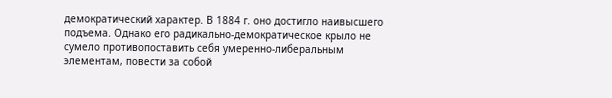демократический характер. В 1884 г. оно достигло наивысшего подъема. Однако его радикально-демократическое крыло не сумело противопоставить себя умеренно-либеральным элементам, повести за собой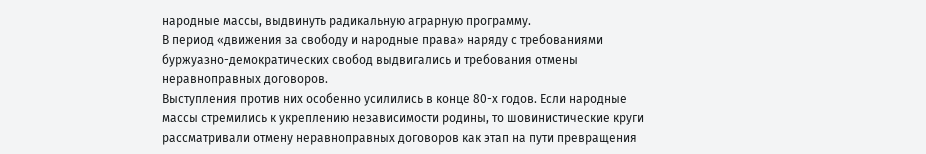народные массы, выдвинуть радикальную аграрную программу.
В период «движения за свободу и народные права» наряду с требованиями буржуазно-демократических свобод выдвигались и требования отмены неравноправных договоров.
Выступления против них особенно усилились в конце 80-х годов. Если народные массы стремились к укреплению независимости родины, то шовинистические круги рассматривали отмену неравноправных договоров как этап на пути превращения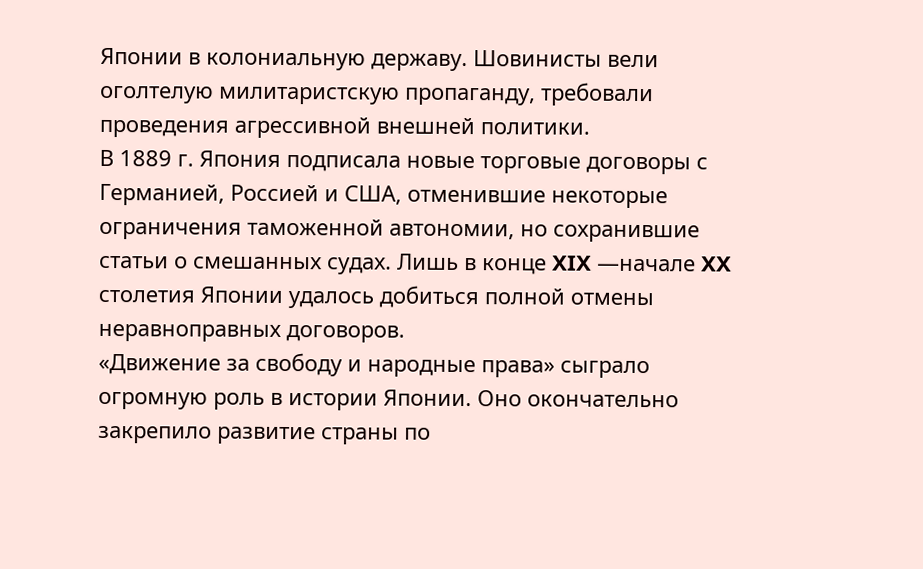Японии в колониальную державу. Шовинисты вели оголтелую милитаристскую пропаганду, требовали проведения агрессивной внешней политики.
В 1889 г. Япония подписала новые торговые договоры с Германией, Россией и США, отменившие некоторые ограничения таможенной автономии, но сохранившие статьи о смешанных судах. Лишь в конце XIX —начале XX столетия Японии удалось добиться полной отмены неравноправных договоров.
«Движение за свободу и народные права» сыграло огромную роль в истории Японии. Оно окончательно закрепило развитие страны по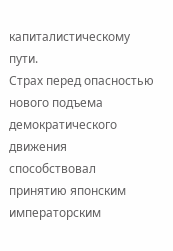капиталистическому пути.
Страх перед опасностью нового подъема демократического движения способствовал принятию японским императорским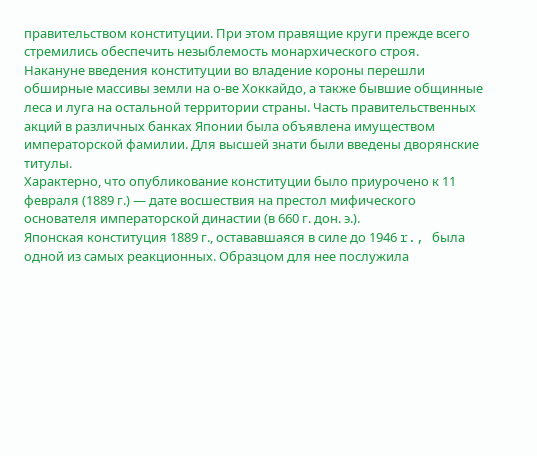правительством конституции. При этом правящие круги прежде всего стремились обеспечить незыблемость монархического строя.
Накануне введения конституции во владение короны перешли обширные массивы земли на о-ве Хоккайдо, а также бывшие общинные леса и луга на остальной территории страны. Часть правительственных акций в различных банках Японии была объявлена имуществом императорской фамилии. Для высшей знати были введены дворянские титулы.
Характерно, что опубликование конституции было приурочено к 11 февраля (1889 г.) — дате восшествия на престол мифического основателя императорской династии (в 660 г. дон. э.).
Японская конституция 1889 г., остававшаяся в силе до 1946 r., была одной из самых реакционных. Образцом для нее послужила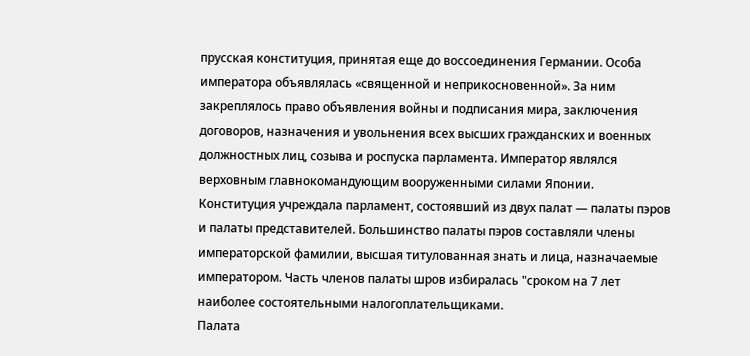прусская конституция, принятая еще до воссоединения Германии. Особа императора объявлялась «священной и неприкосновенной». За ним закреплялось право объявления войны и подписания мира, заключения договоров, назначения и увольнения всех высших гражданских и военных должностных лиц, созыва и роспуска парламента. Император являлся верховным главнокомандующим вооруженными силами Японии.
Конституция учреждала парламент, состоявший из двух палат — палаты пэров и палаты представителей. Большинство палаты пэров составляли члены императорской фамилии, высшая титулованная знать и лица, назначаемые императором. Часть членов палаты шров избиралась "сроком на 7 лет наиболее состоятельными налогоплательщиками.
Палата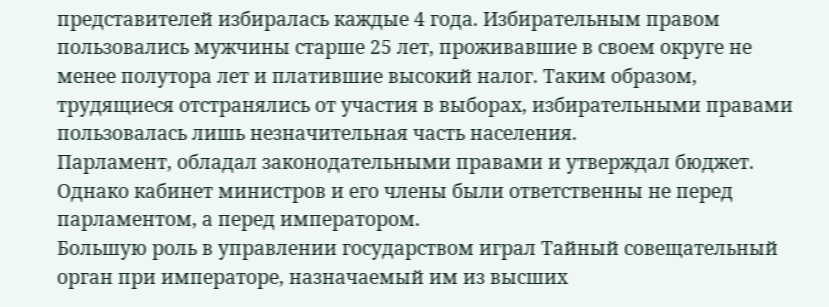представителей избиралась каждые 4 года. Избирательным правом пользовались мужчины старше 25 лет, проживавшие в своем округе не менее полутора лет и платившие высокий налог. Таким образом, трудящиеся отстранялись от участия в выборах, избирательными правами пользовалась лишь незначительная часть населения.
Парламент, обладал законодательными правами и утверждал бюджет. Однако кабинет министров и его члены были ответственны не перед парламентом, а перед императором.
Большую роль в управлении государством играл Тайный совещательный орган при императоре, назначаемый им из высших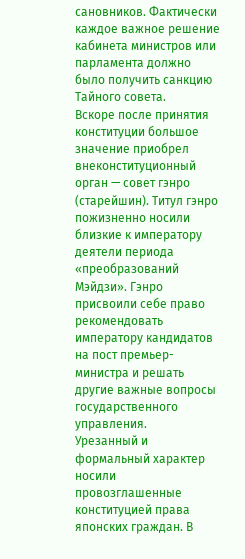сановников. Фактически каждое важное решение кабинета министров или парламента должно было получить санкцию Тайного совета.
Вскоре после принятия конституции большое значение приобрел внеконституционный орган — совет гэнро (старейшин). Титул гэнро пожизненно носили близкие к императору деятели периода «преобразований Мэйдзи». Гэнро присвоили себе право рекомендовать императору кандидатов на пост премьер-министра и решать другие важные вопросы государственного управления.
Урезанный и формальный характер носили провозглашенные конституцией права японских граждан. В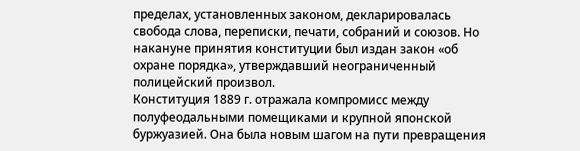пределах, установленных законом, декларировалась свобода слова, переписки, печати, собраний и союзов. Но накануне принятия конституции был издан закон «об охране порядка», утверждавший неограниченный полицейский произвол.
Конституция 1889 г. отражала компромисс между полуфеодальными помещиками и крупной японской буржуазией. Она была новым шагом на пути превращения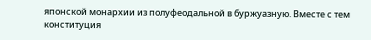японской монархии из полуфеодальной в буржуазную. Вместе с тем конституция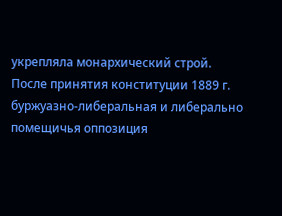укрепляла монархический строй.
После принятия конституции 1889 г. буржуазно-либеральная и либерально помещичья оппозиция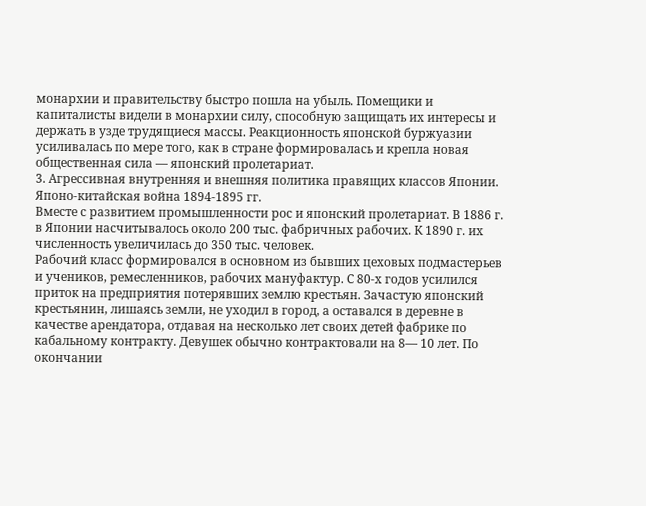монархии и правительству быстро пошла на убыль. Помещики и капиталисты видели в монархии силу, способную защищать их интересы и держать в узде трудящиеся массы. Реакционность японской буржуазии усиливалась по мере того, как в стране формировалась и крепла новая общественная сила — японский пролетариат.
3. Агрессивная внутренняя и внешняя политика правящих классов Японии. Японо-китайская война 1894-1895 гг.
Вместе с развитием промышленности рос и японский пролетариат. В 1886 г. в Японии насчитывалось около 200 тыс. фабричных рабочих. К 1890 г. их численность увеличилась до 350 тыс. человек.
Рабочий класс формировался в основном из бывших цеховых подмастерьев и учеников, ремесленников, рабочих мануфактур. С 80-х годов усилился приток на предприятия потерявших землю крестьян. Зачастую японский крестьянин, лишаясь земли, не уходил в город, а оставался в деревне в качестве арендатора, отдавая на несколько лет своих детей фабрике по кабальному контракту. Девушек обычно контрактовали на 8— 10 лет. По окончании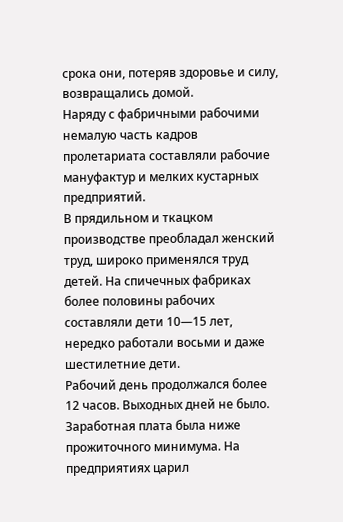срока они, потеряв здоровье и силу, возвращались домой.
Наряду с фабричными рабочими немалую часть кадров пролетариата составляли рабочие мануфактур и мелких кустарных предприятий.
В прядильном и ткацком производстве преобладал женский труд, широко применялся труд детей. На спичечных фабриках более половины рабочих составляли дети 10—15 лет, нередко работали восьми и даже шестилетние дети.
Рабочий день продолжался более 12 часов. Выходных дней не было. Заработная плата была ниже прожиточного минимума. На предприятиях царил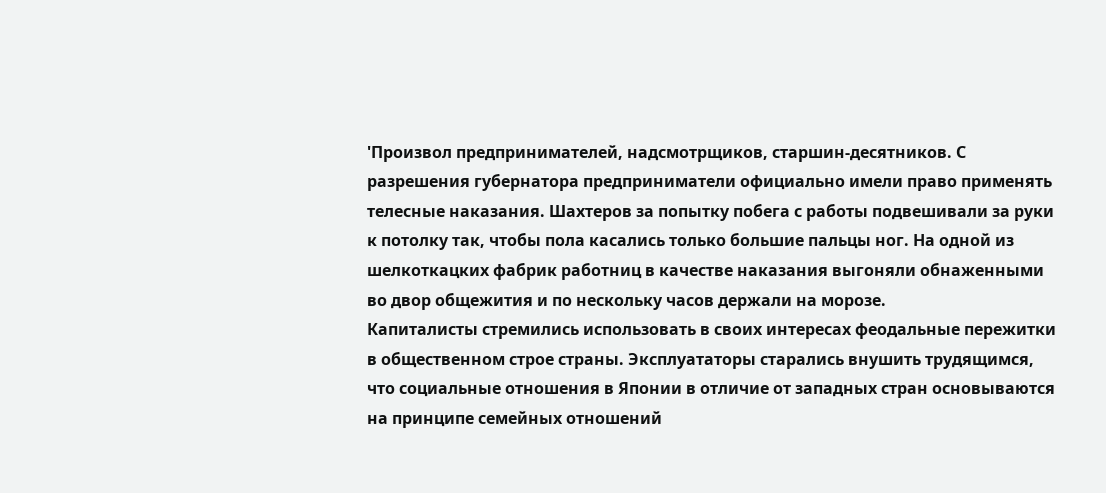'Произвол предпринимателей, надсмотрщиков, старшин-десятников. С разрешения губернатора предприниматели официально имели право применять телесные наказания. Шахтеров за попытку побега с работы подвешивали за руки к потолку так, чтобы пола касались только большие пальцы ног. На одной из шелкоткацких фабрик работниц в качестве наказания выгоняли обнаженными во двор общежития и по нескольку часов держали на морозе.
Капиталисты стремились использовать в своих интересах феодальные пережитки в общественном строе страны. Эксплуататоры старались внушить трудящимся, что социальные отношения в Японии в отличие от западных стран основываются на принципе семейных отношений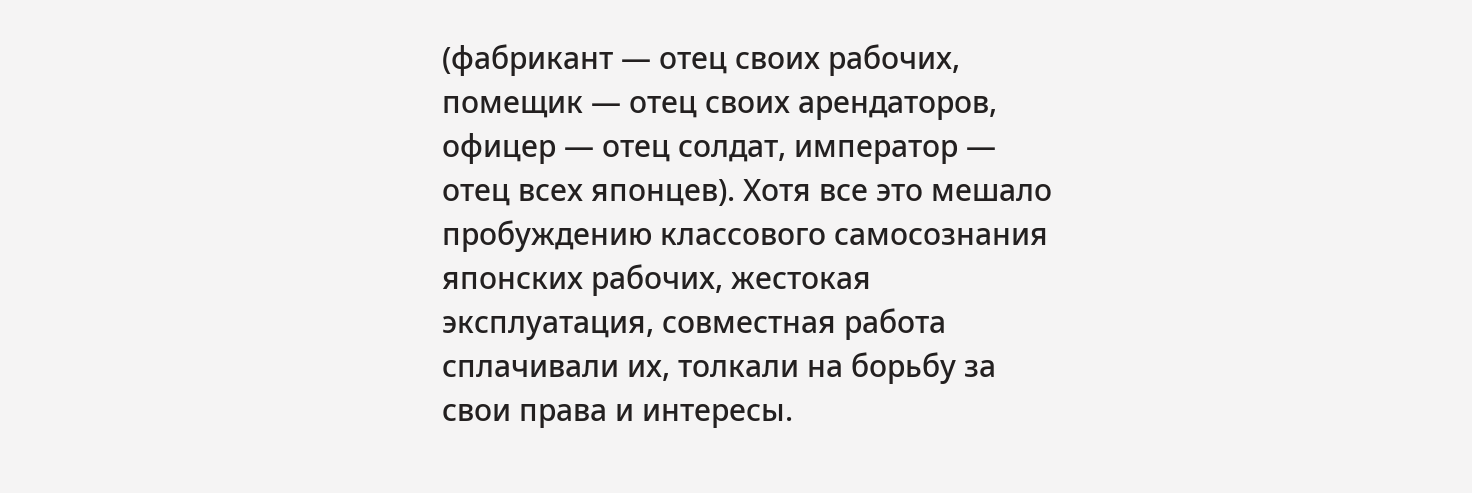(фабрикант — отец своих рабочих, помещик — отец своих арендаторов, офицер — отец солдат, император — отец всех японцев). Хотя все это мешало пробуждению классового самосознания японских рабочих, жестокая эксплуатация, совместная работа сплачивали их, толкали на борьбу за свои права и интересы.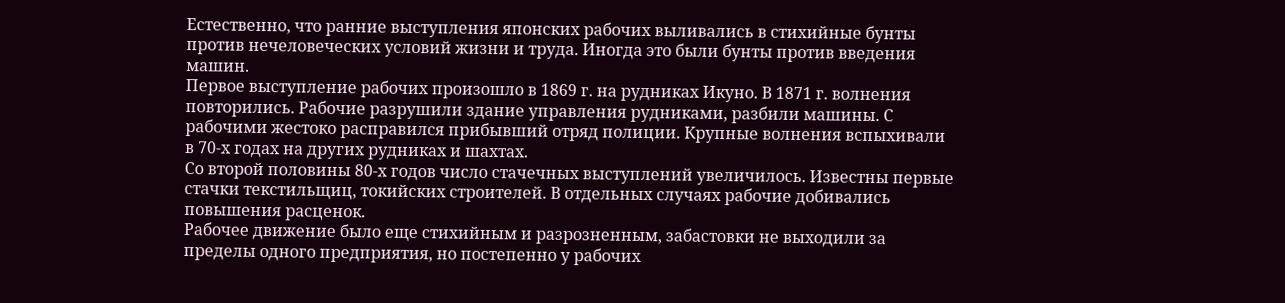Естественно, что ранние выступления японских рабочих выливались в стихийные бунты против нечеловеческих условий жизни и труда. Иногда это были бунты против введения машин.
Первое выступление рабочих произошло в 1869 г. на рудниках Икуно. В 1871 г. волнения повторились. Рабочие разрушили здание управления рудниками, разбили машины. С рабочими жестоко расправился прибывший отряд полиции. Крупные волнения вспыхивали в 70-х годах на других рудниках и шахтах.
Со второй половины 80-х годов число стачечных выступлений увеличилось. Известны первые стачки текстильщиц, токийских строителей. В отдельных случаях рабочие добивались повышения расценок.
Рабочее движение было еще стихийным и разрозненным, забастовки не выходили за пределы одного предприятия, но постепенно у рабочих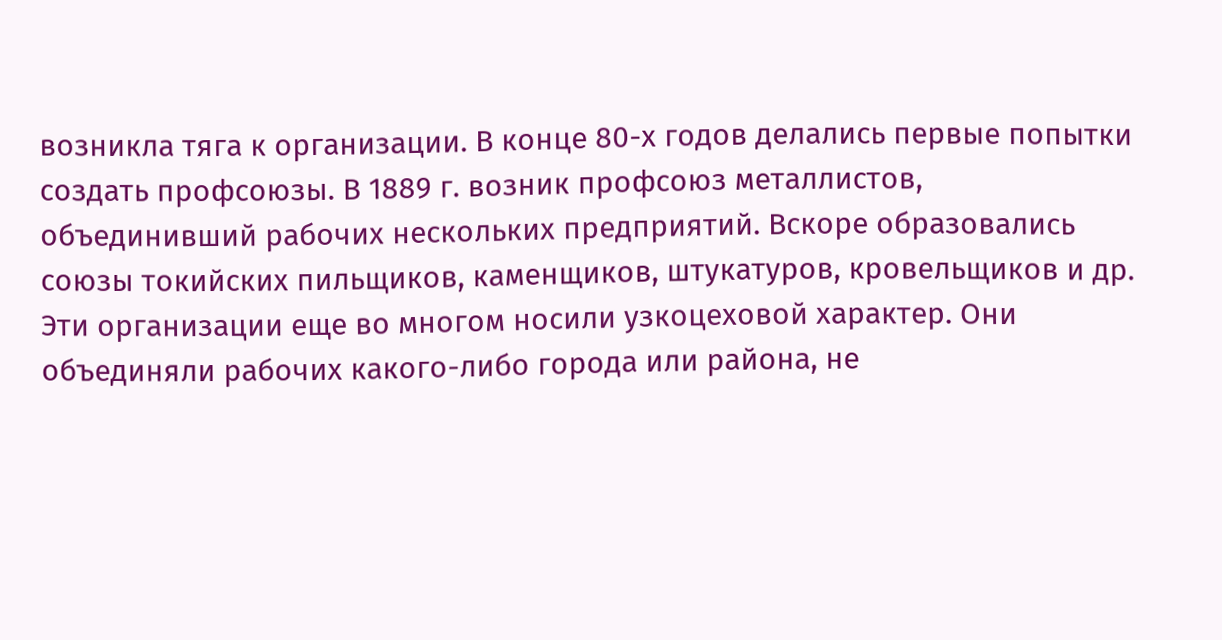возникла тяга к организации. В конце 80-х годов делались первые попытки создать профсоюзы. В 1889 г. возник профсоюз металлистов, объединивший рабочих нескольких предприятий. Вскоре образовались союзы токийских пильщиков, каменщиков, штукатуров, кровельщиков и др. Эти организации еще во многом носили узкоцеховой характер. Они объединяли рабочих какого-либо города или района, не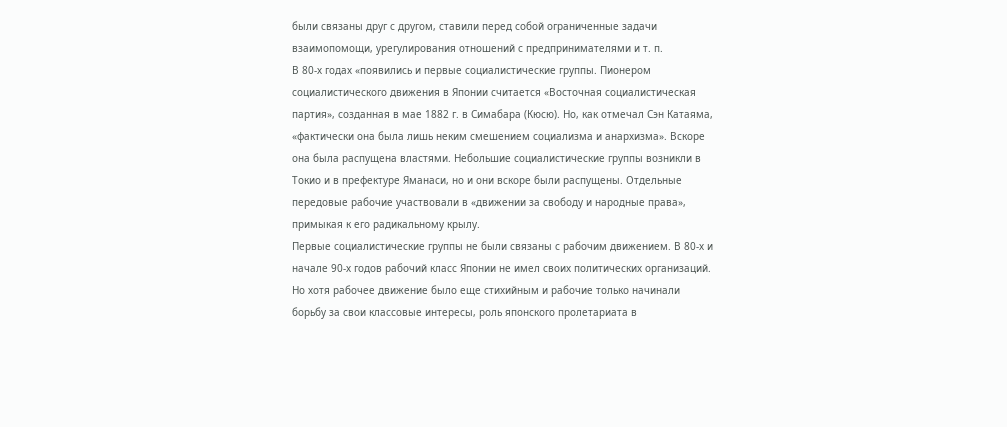были связаны друг с другом, ставили перед собой ограниченные задачи взаимопомощи, урегулирования отношений с предпринимателями и т. п.
В 80-х годах «появились и первые социалистические группы. Пионером социалистического движения в Японии считается «Восточная социалистическая партия», созданная в мае 1882 г. в Симабара (Кюсю). Но, как отмечал Сэн Катаяма, «фактически она была лишь неким смешением социализма и анархизма». Вскоре она была распущена властями. Небольшие социалистические группы возникли в Токио и в префектуре Яманаси, но и они вскоре были распущены. Отдельные передовые рабочие участвовали в «движении за свободу и народные права», примыкая к его радикальному крылу.
Первые социалистические группы не были связаны с рабочим движением. В 80-х и начале 90-х годов рабочий класс Японии не имел своих политических организаций. Но хотя рабочее движение было еще стихийным и рабочие только начинали борьбу за свои классовые интересы, роль японского пролетариата в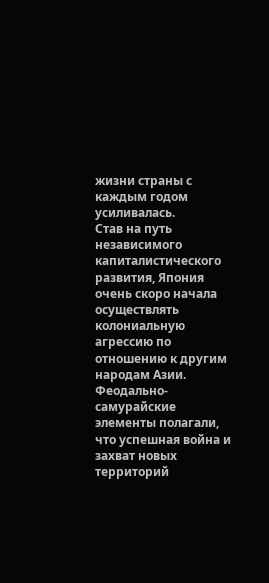жизни страны с каждым годом усиливалась.
Став на путь независимого капиталистического развития, Япония очень скоро начала осуществлять колониальную агрессию по отношению к другим народам Азии.
Феодально-самурайские элементы полагали, что успешная война и захват новых территорий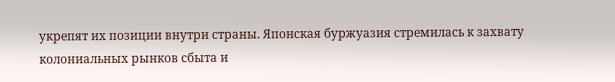укрепят их позиции внутри страны. Японская буржуазия стремилась к захвату колониальных рынков сбыта и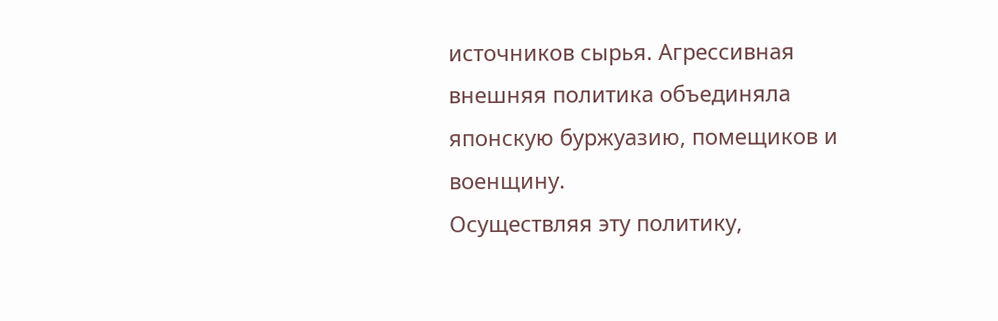источников сырья. Агрессивная внешняя политика объединяла японскую буржуазию, помещиков и военщину.
Осуществляя эту политику,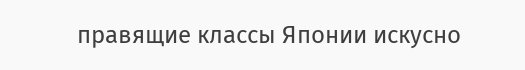правящие классы Японии искусно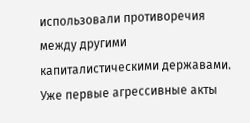использовали противоречия между другими капиталистическими державами. Уже первые агрессивные акты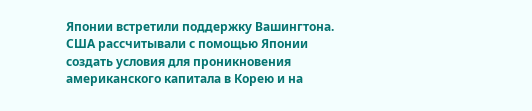Японии встретили поддержку Вашингтона. США рассчитывали с помощью Японии создать условия для проникновения американского капитала в Корею и на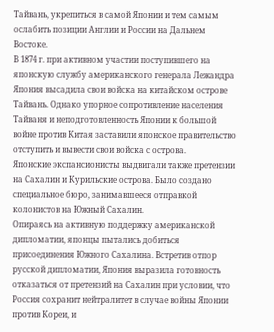Тайвань, укрепиться в самой Японии и тем самым ослабить позиции Англии и России на Дальнем Востоке.
В 1874 г. при активном участии поступившего на японскую службу американского генерала Лежандра Япония высадила свои войска на китайском острове Тайвань. Однако упорное сопротивление населения Тайваня и неподготовленность Японии к большой войне против Китая заставили японское правительство отступить и вывести свои войска с острова.
Японские экспансионисты выдвигали также претензии на Сахалин и Курильские острова. Было создано специальное бюро, занимавшееся отправкой колонистов на Южный Сахалин.
Опираясь на активную поддержку американской дипломатии, японцы пытались добиться присоединения Южного Сахалина. Встретив отпор русской дипломатии, Япония выразила готовность отказаться от претензий на Сахалин при условии, что Россия сохранит нейтралитет в случае войны Японии против Кореи, и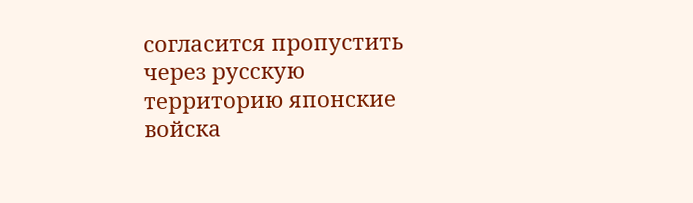согласится пропустить через русскую территорию японские войска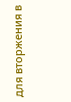для вторжения в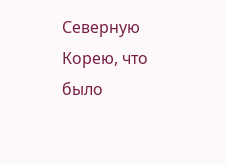Северную Корею, что было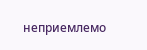неприемлемо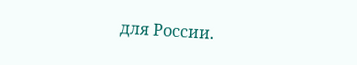для России.